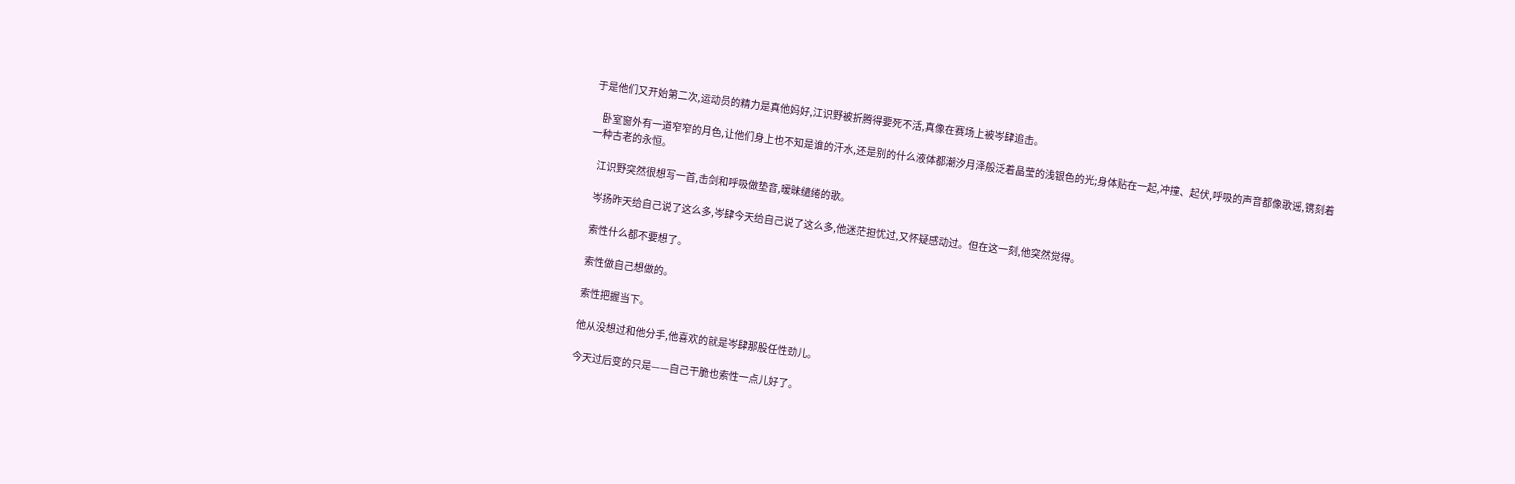于是他们又开始第二次,运动员的精力是真他妈好,江识野被折腾得要死不活,真像在赛场上被岑肆追击。

    卧室窗外有一道窄窄的月色,让他们身上也不知是谁的汗水,还是别的什么液体都潮汐月泽般泛着晶莹的浅银色的光;身体贴在一起,冲撞、起伏,呼吸的声音都像歌谣,镌刻着一种古老的永恒。

    江识野突然很想写一首,击剑和呼吸做垫音,暧昧缱绻的歌。

    岑扬昨天给自己说了这么多,岑肆今天给自己说了这么多,他迷茫担忧过,又怀疑感动过。但在这一刻,他突然觉得。

    索性什么都不要想了。

    索性做自己想做的。

    索性把握当下。

    他从没想过和他分手,他喜欢的就是岑肆那股任性劲儿。

    今天过后变的只是——自己干脆也索性一点儿好了。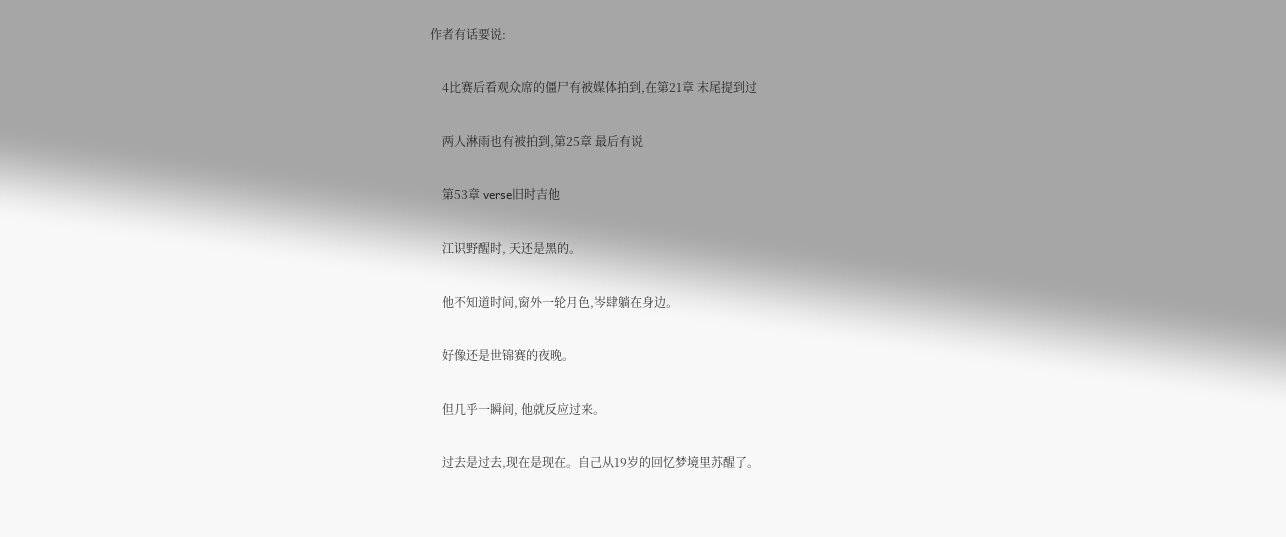作者有话要说:

    4比赛后看观众席的僵尸有被媒体拍到,在第21章 末尾提到过

    两人淋雨也有被拍到,第25章 最后有说

    第53章 verse旧时吉他

    江识野醒时, 天还是黑的。

    他不知道时间,窗外一轮月色,岑肆躺在身边。

    好像还是世锦赛的夜晚。

    但几乎一瞬间, 他就反应过来。

    过去是过去,现在是现在。自己从19岁的回忆梦境里苏醒了。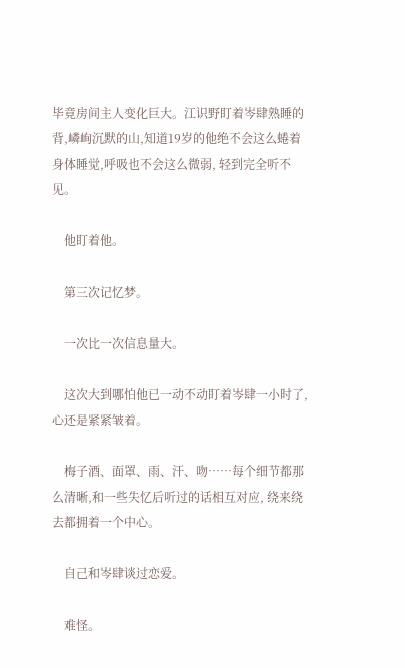毕竟房间主人变化巨大。江识野盯着岑肆熟睡的背,嶙峋沉默的山,知道19岁的他绝不会这么蜷着身体睡觉,呼吸也不会这么微弱, 轻到完全听不见。

    他盯着他。

    第三次记忆梦。

    一次比一次信息量大。

    这次大到哪怕他已一动不动盯着岑肆一小时了, 心还是紧紧皱着。

    梅子酒、面罩、雨、汗、吻……每个细节都那么清晰,和一些失忆后听过的话相互对应, 绕来绕去都拥着一个中心。

    自己和岑肆谈过恋爱。

    难怪。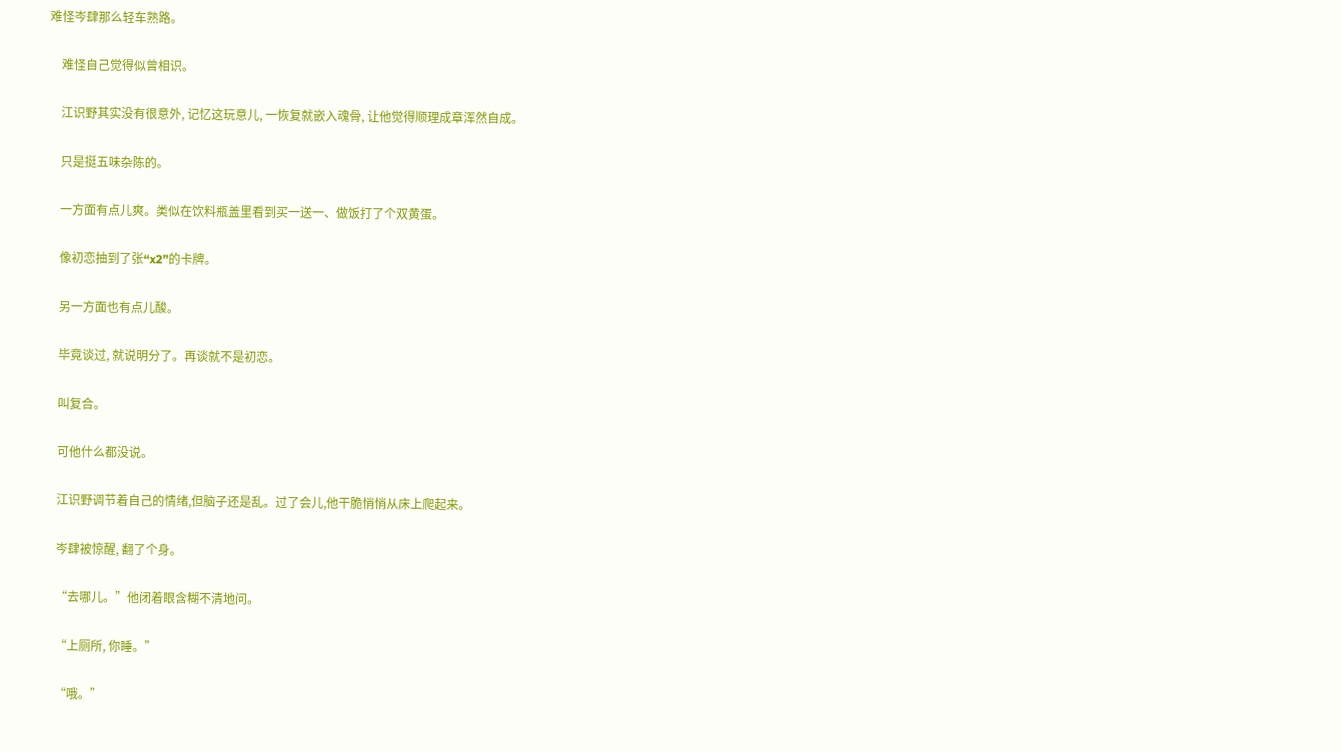难怪岑肆那么轻车熟路。

    难怪自己觉得似曾相识。

    江识野其实没有很意外, 记忆这玩意儿, 一恢复就嵌入魂骨, 让他觉得顺理成章浑然自成。

    只是挺五味杂陈的。

    一方面有点儿爽。类似在饮料瓶盖里看到买一送一、做饭打了个双黄蛋。

    像初恋抽到了张“x2”的卡牌。

    另一方面也有点儿酸。

    毕竟谈过, 就说明分了。再谈就不是初恋。

    叫复合。

    可他什么都没说。

    江识野调节着自己的情绪,但脑子还是乱。过了会儿,他干脆悄悄从床上爬起来。

    岑肆被惊醒, 翻了个身。

    “去哪儿。”他闭着眼含糊不清地问。

    “上厕所, 你睡。”

    “哦。”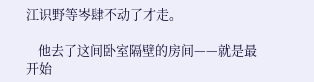江识野等岑肆不动了才走。

    他去了这间卧室隔壁的房间——就是最开始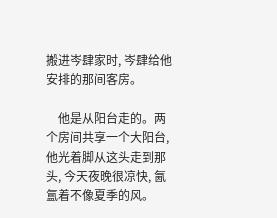搬进岑肆家时, 岑肆给他安排的那间客房。

    他是从阳台走的。两个房间共享一个大阳台, 他光着脚从这头走到那头, 今天夜晚很凉快, 氤氲着不像夏季的风。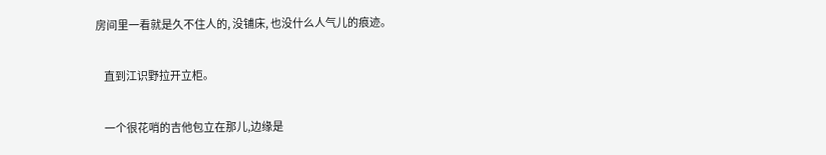房间里一看就是久不住人的, 没铺床, 也没什么人气儿的痕迹。

    直到江识野拉开立柜。

    一个很花哨的吉他包立在那儿,边缘是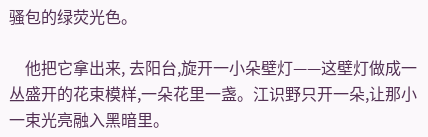骚包的绿荧光色。

    他把它拿出来, 去阳台,旋开一小朵壁灯——这壁灯做成一丛盛开的花束模样,一朵花里一盏。江识野只开一朵,让那小一束光亮融入黑暗里。